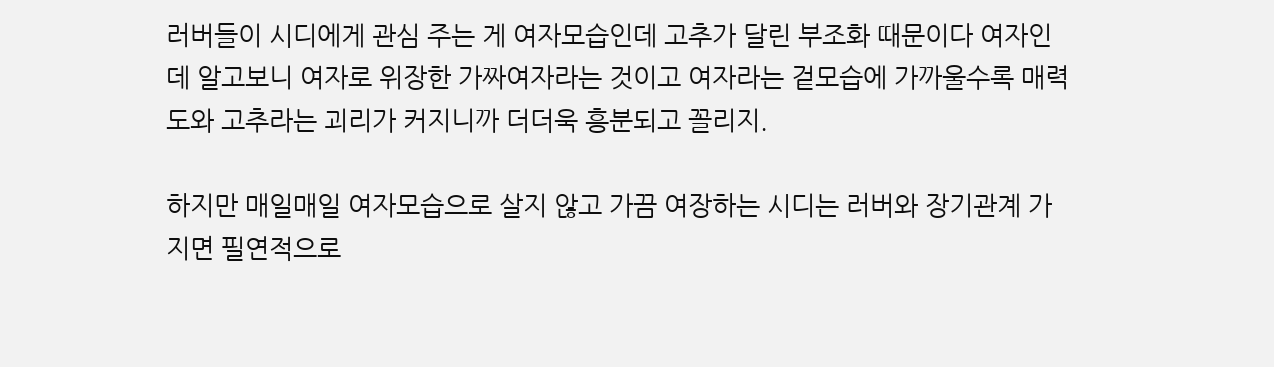러버들이 시디에게 관심 주는 게 여자모습인데 고추가 달린 부조화 때문이다 여자인데 알고보니 여자로 위장한 가짜여자라는 것이고 여자라는 겉모습에 가까울수록 매력도와 고추라는 괴리가 커지니까 더더욱 흥분되고 꼴리지.

하지만 매일매일 여자모습으로 살지 않고 가끔 여장하는 시디는 러버와 장기관계 가지면 필연적으로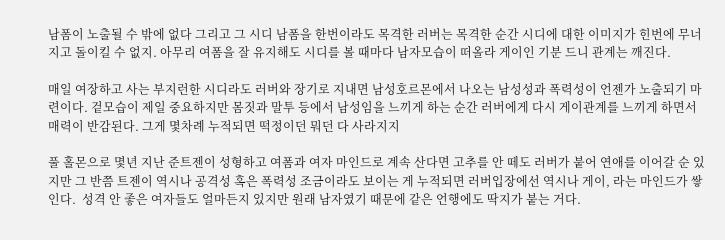남폼이 노출될 수 밖에 없다 그리고 그 시디 남폼을 한번이라도 목격한 러버는 목격한 순간 시디에 대한 이미지가 힌번에 무너지고 돌이킬 수 없지. 아무리 여폼을 잘 유지해도 시디를 볼 때마다 남자모습이 떠올라 게이인 기분 드니 관계는 깨진다.

매일 여장하고 사는 부지런한 시디라도 러버와 장기로 지내면 남성호르몬에서 나오는 남성성과 폭력성이 언젠가 노출되기 마련이다. 겉모습이 제일 중요하지만 몸짓과 말투 등에서 남성임을 느끼게 하는 순간 러버에게 다시 게이관계를 느끼게 하면서 매력이 반감된다. 그게 몇차례 누적되면 떡정이던 뭐던 다 사라지지

풀 홀몬으로 몇년 지난 준트젠이 성형하고 여폼과 여자 마인드로 계속 산다면 고추를 안 떼도 러버가 붙어 연애를 이어갈 순 있지만 그 반쯤 트젠이 역시나 공격성 혹은 폭력성 조금이라도 보이는 게 누적되면 러버입장에선 역시나 게이, 라는 마인드가 쌓인다.  성격 안 좋은 여자들도 얼마든지 있지만 원래 남자였기 때문에 같은 언행에도 딱지가 붙는 거다.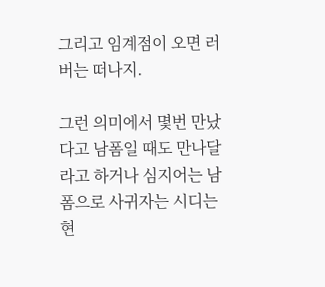그리고 임계점이 오면 러버는 떠나지.

그런 의미에서 몇번 만났다고 남폼일 때도 만나달라고 하거나 심지어는 남폼으로 사귀자는 시디는 현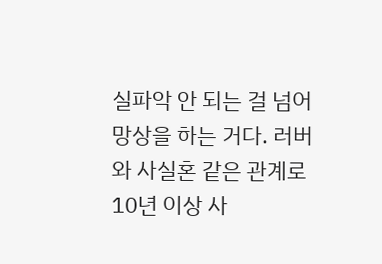실파악 안 되는 걸 넘어 망상을 하는 거다. 러버와 사실혼 같은 관계로 10년 이상 사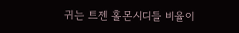귀는 트젠 홀몬시디들 비율이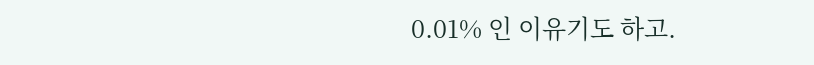0.01% 인 이유기도 하고.